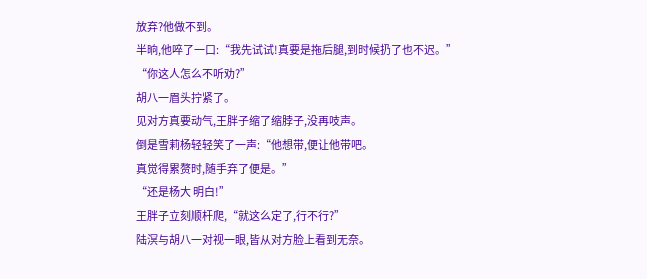放弃?他做不到。
半晌,他啐了一口:“我先试试!真要是拖后腿,到时候扔了也不迟。”
“你这人怎么不听劝?”
胡八一眉头拧紧了。
见对方真要动气,王胖子缩了缩脖子,没再吱声。
倒是雪莉杨轻轻笑了一声:“他想带,便让他带吧。
真觉得累赘时,随手弃了便是。”
“还是杨大 明白!”
王胖子立刻顺杆爬,“就这么定了,行不行?”
陆溟与胡八一对视一眼,皆从对方脸上看到无奈。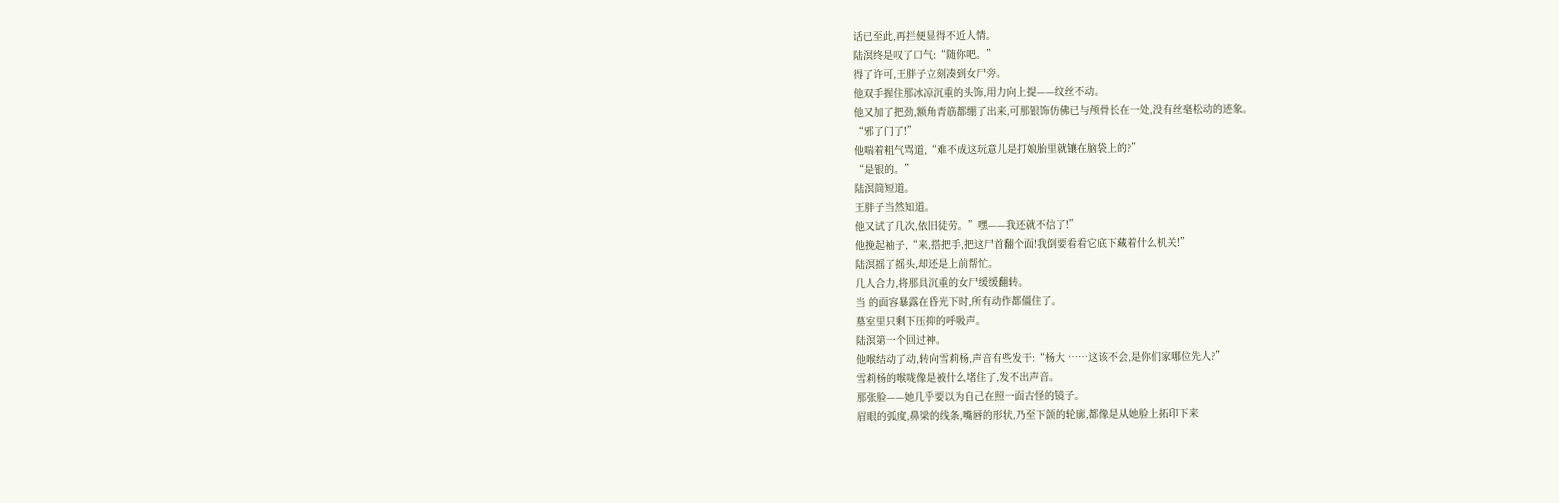话已至此,再拦便显得不近人情。
陆溟终是叹了口气:“随你吧。”
得了许可,王胖子立刻凑到女尸旁。
他双手握住那冰凉沉重的头饰,用力向上提——纹丝不动。
他又加了把劲,额角青筋都绷了出来,可那银饰仿佛已与颅骨长在一处,没有丝毫松动的迹象。
“邪了门了!”
他喘着粗气骂道,“难不成这玩意儿是打娘胎里就镶在脑袋上的?”
“是银的。”
陆溟简短道。
王胖子当然知道。
他又试了几次,依旧徒劳。”嘿——我还就不信了!”
他挽起袖子,“来,搭把手,把这尸首翻个面!我倒要看看它底下藏着什么机关!”
陆溟摇了摇头,却还是上前帮忙。
几人合力,将那具沉重的女尸缓缓翻转。
当 的面容暴露在昏光下时,所有动作都僵住了。
墓室里只剩下压抑的呼吸声。
陆溟第一个回过神。
他喉结动了动,转向雪莉杨,声音有些发干:“杨大 ……这该不会,是你们家哪位先人?”
雪莉杨的喉咙像是被什么堵住了,发不出声音。
那张脸——她几乎要以为自己在照一面古怪的镜子。
眉眼的弧度,鼻梁的线条,嘴唇的形状,乃至下颌的轮廓,都像是从她脸上拓印下来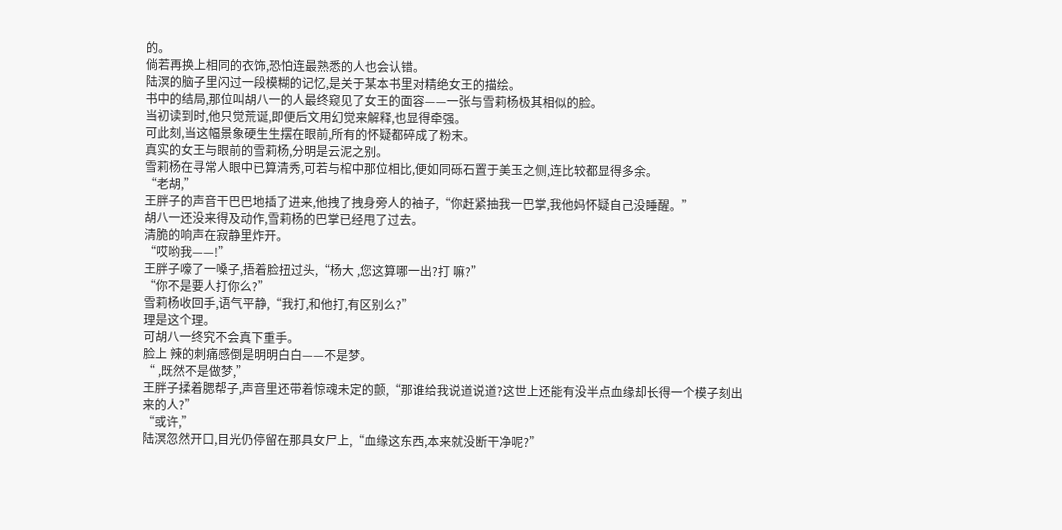的。
倘若再换上相同的衣饰,恐怕连最熟悉的人也会认错。
陆溟的脑子里闪过一段模糊的记忆,是关于某本书里对精绝女王的描绘。
书中的结局,那位叫胡八一的人最终窥见了女王的面容——一张与雪莉杨极其相似的脸。
当初读到时,他只觉荒诞,即便后文用幻觉来解释,也显得牵强。
可此刻,当这幅景象硬生生摆在眼前,所有的怀疑都碎成了粉末。
真实的女王与眼前的雪莉杨,分明是云泥之别。
雪莉杨在寻常人眼中已算清秀,可若与棺中那位相比,便如同砾石置于美玉之侧,连比较都显得多余。
“老胡,”
王胖子的声音干巴巴地插了进来,他拽了拽身旁人的袖子,“你赶紧抽我一巴掌,我他妈怀疑自己没睡醒。”
胡八一还没来得及动作,雪莉杨的巴掌已经甩了过去。
清脆的响声在寂静里炸开。
“哎哟我——!”
王胖子嚎了一嗓子,捂着脸扭过头,“杨大 ,您这算哪一出?打 嘛?”
“你不是要人打你么?”
雪莉杨收回手,语气平静,“我打,和他打,有区别么?”
理是这个理。
可胡八一终究不会真下重手。
脸上 辣的刺痛感倒是明明白白——不是梦。
“ ,既然不是做梦,”
王胖子揉着腮帮子,声音里还带着惊魂未定的颤,“那谁给我说道说道?这世上还能有没半点血缘却长得一个模子刻出来的人?”
“或许,”
陆溟忽然开口,目光仍停留在那具女尸上,“血缘这东西,本来就没断干净呢?”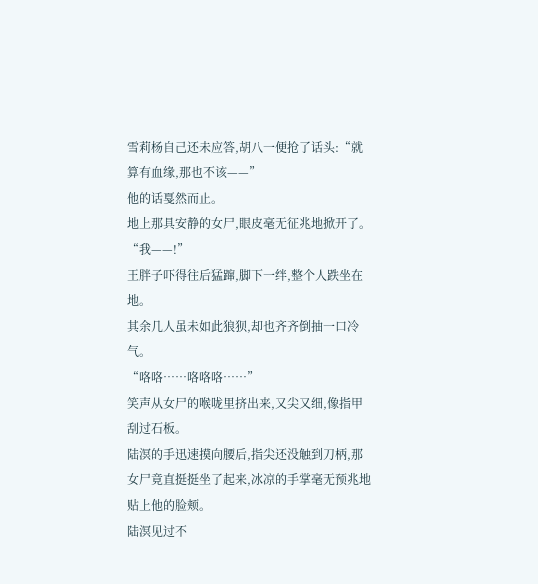雪莉杨自己还未应答,胡八一便抢了话头:“就算有血缘,那也不该——”
他的话戛然而止。
地上那具安静的女尸,眼皮毫无征兆地掀开了。
“我——!”
王胖子吓得往后猛蹿,脚下一绊,整个人跌坐在地。
其余几人虽未如此狼狈,却也齐齐倒抽一口冷气。
“咯咯……咯咯咯……”
笑声从女尸的喉咙里挤出来,又尖又细,像指甲刮过石板。
陆溟的手迅速摸向腰后,指尖还没触到刀柄,那女尸竟直挺挺坐了起来,冰凉的手掌毫无预兆地贴上他的脸颊。
陆溟见过不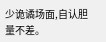少诡谲场面,自认胆量不差。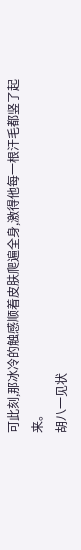可此刻,那冰冷的触感顺着皮肤爬遍全身,激得他每一根汗毛都竖了起来。
胡八一见状